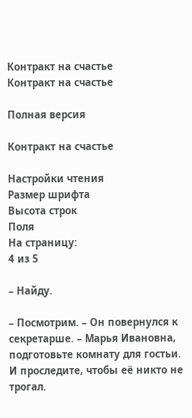Контракт на счастье
Контракт на счастье

Полная версия

Контракт на счастье

Настройки чтения
Размер шрифта
Высота строк
Поля
На страницу:
4 из 5

– Найду.

– Посмотрим. – Он повернулся к секретарше. – Марья Ивановна, подготовьте комнату для гостьи. И проследите, чтобы её никто не трогал.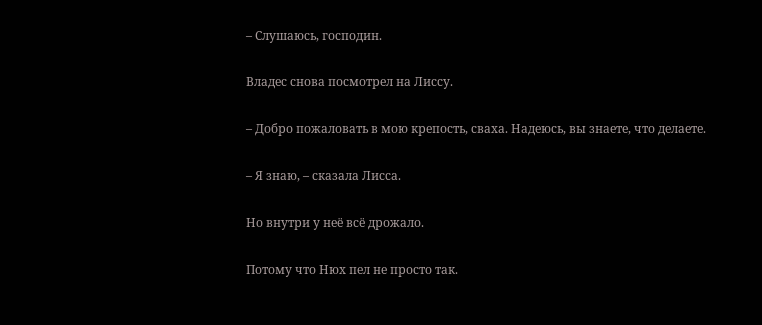– Слушаюсь, господин.

Владес снова посмотрел на Лиссу.

– Добро пожаловать в мою крепость, сваха. Надеюсь, вы знаете, что делаете.

– Я знаю, – сказала Лисса.

Но внутри у неё всё дрожало.

Потому что Нюх пел не просто так.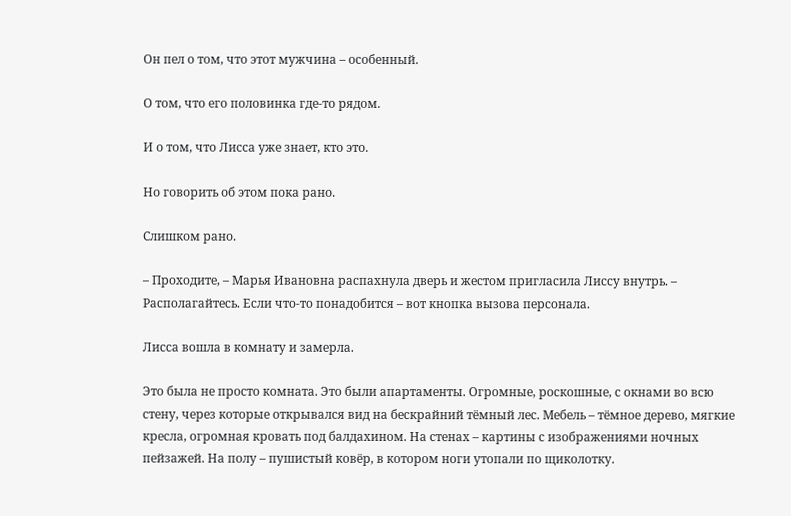Он пел о том, что этот мужчина – особенный.

О том, что его половинка где-то рядом.

И о том, что Лисса уже знает, кто это.

Но говорить об этом пока рано.

Слишком рано.

– Проходите, – Марья Ивановна распахнула дверь и жестом пригласила Лиссу внутрь. – Располагайтесь. Если что-то понадобится – вот кнопка вызова персонала.

Лисса вошла в комнату и замерла.

Это была не просто комната. Это были апартаменты. Огромные, роскошные, с окнами во всю стену, через которые открывался вид на бескрайний тёмный лес. Мебель – тёмное дерево, мягкие кресла, огромная кровать под балдахином. На стенах – картины с изображениями ночных пейзажей. На полу – пушистый ковёр, в котором ноги утопали по щиколотку.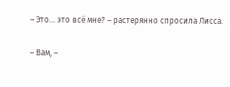– Это… это всё мне? – растерянно спросила Лисса.

– Вам, –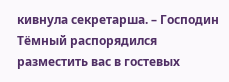кивнула секретарша. – Господин Тёмный распорядился разместить вас в гостевых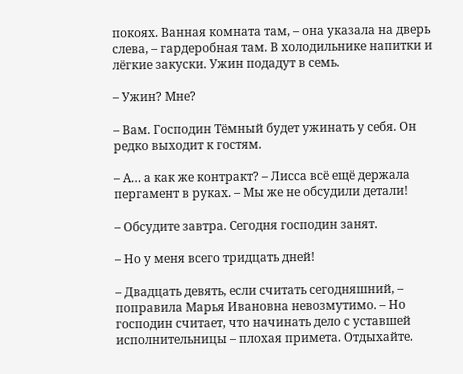покоях. Ванная комната там, – она указала на дверь слева, – гардеробная там. В холодильнике напитки и лёгкие закуски. Ужин подадут в семь.

– Ужин? Мне?

– Вам. Господин Тёмный будет ужинать у себя. Он редко выходит к гостям.

– А… а как же контракт? – Лисса всё ещё держала пергамент в руках. – Мы же не обсудили детали!

– Обсудите завтра. Сегодня господин занят.

– Но у меня всего тридцать дней!

– Двадцать девять, если считать сегодняшний, – поправила Марья Ивановна невозмутимо. – Но господин считает, что начинать дело с уставшей исполнительницы – плохая примета. Отдыхайте.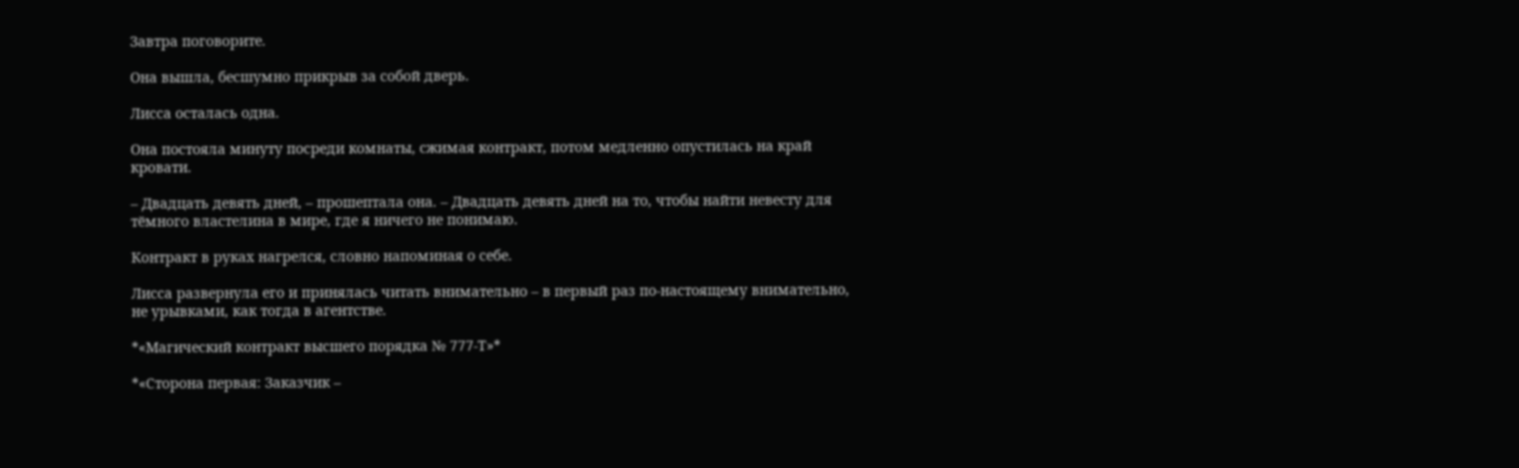Завтра поговорите.

Она вышла, бесшумно прикрыв за собой дверь.

Лисса осталась одна.

Она постояла минуту посреди комнаты, сжимая контракт, потом медленно опустилась на край кровати.

– Двадцать девять дней, – прошептала она. – Двадцать девять дней на то, чтобы найти невесту для тёмного властелина в мире, где я ничего не понимаю.

Контракт в руках нагрелся, словно напоминая о себе.

Лисса развернула его и принялась читать внимательно – в первый раз по-настоящему внимательно, не урывками, как тогда в агентстве.

*«Магический контракт высшего порядка № 777-Т»*

*«Сторона первая: Заказчик –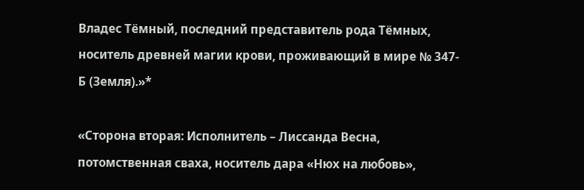Владес Тёмный, последний представитель рода Тёмных, носитель древней магии крови, проживающий в мире № 347-Б (Земля).»*

«Сторона вторая: Исполнитель – Лиссанда Весна, потомственная сваха, носитель дара «Нюх на любовь»,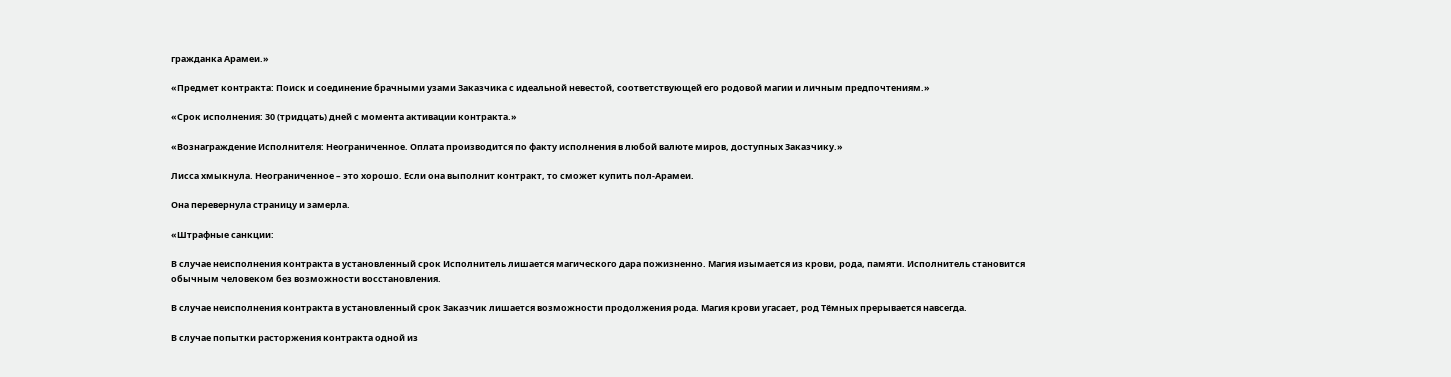гражданка Арамеи.»

«Предмет контракта: Поиск и соединение брачными узами Заказчика с идеальной невестой, соответствующей его родовой магии и личным предпочтениям.»

«Срок исполнения: 30 (тридцать) дней с момента активации контракта.»

«Вознаграждение Исполнителя: Неограниченное. Оплата производится по факту исполнения в любой валюте миров, доступных Заказчику.»

Лисса хмыкнула. Неограниченное – это хорошо. Если она выполнит контракт, то сможет купить пол-Арамеи.

Она перевернула страницу и замерла.

«Штрафные санкции:

В случае неисполнения контракта в установленный срок Исполнитель лишается магического дара пожизненно. Магия изымается из крови, рода, памяти. Исполнитель становится обычным человеком без возможности восстановления.

В случае неисполнения контракта в установленный срок Заказчик лишается возможности продолжения рода. Магия крови угасает, род Тёмных прерывается навсегда.

В случае попытки расторжения контракта одной из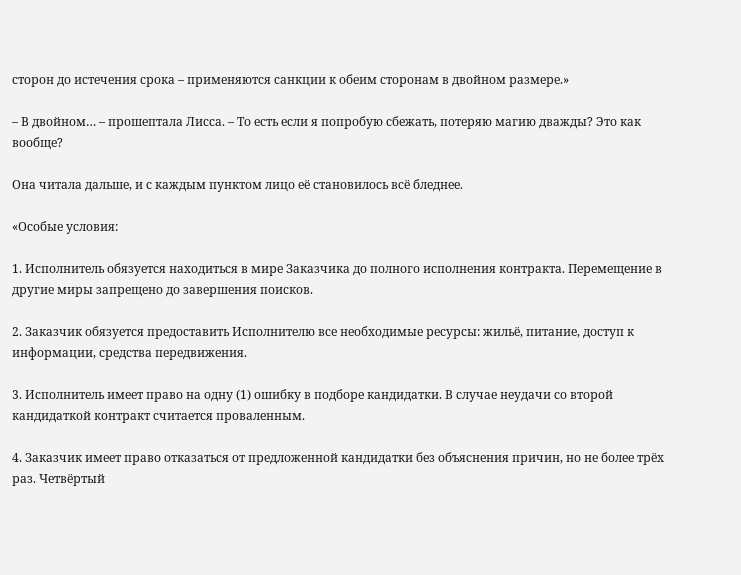сторон до истечения срока – применяются санкции к обеим сторонам в двойном размере.»

– В двойном… – прошептала Лисса. – То есть если я попробую сбежать, потеряю магию дважды? Это как вообще?

Она читала дальше, и с каждым пунктом лицо её становилось всё бледнее.

«Особые условия:

1. Исполнитель обязуется находиться в мире Заказчика до полного исполнения контракта. Перемещение в другие миры запрещено до завершения поисков.

2. Заказчик обязуется предоставить Исполнителю все необходимые ресурсы: жильё, питание, доступ к информации, средства передвижения.

3. Исполнитель имеет право на одну (1) ошибку в подборе кандидатки. В случае неудачи со второй кандидаткой контракт считается проваленным.

4. Заказчик имеет право отказаться от предложенной кандидатки без объяснения причин, но не более трёх раз. Четвёртый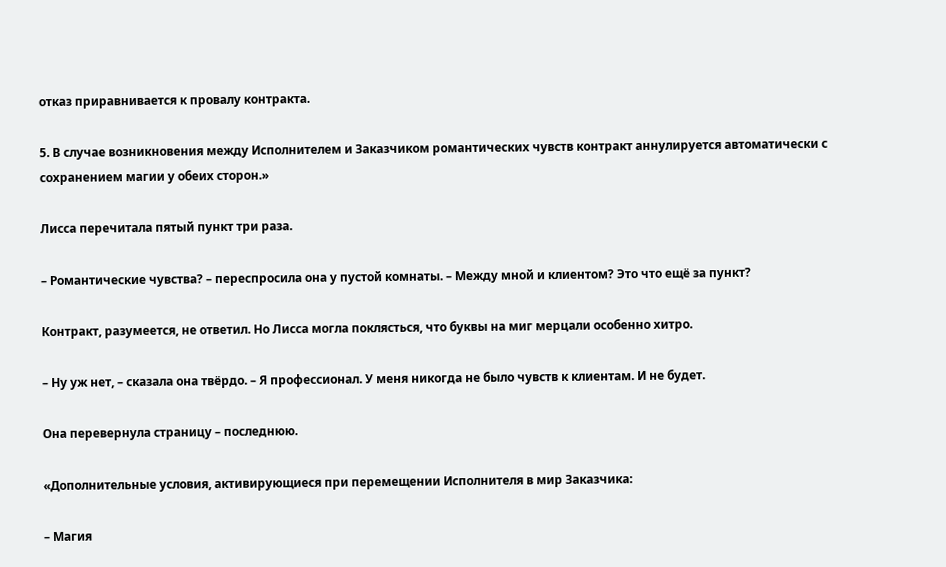отказ приравнивается к провалу контракта.

5. В случае возникновения между Исполнителем и Заказчиком романтических чувств контракт аннулируется автоматически с сохранением магии у обеих сторон.»

Лисса перечитала пятый пункт три раза.

– Романтические чувства? – переспросила она у пустой комнаты. – Между мной и клиентом? Это что ещё за пункт?

Контракт, разумеется, не ответил. Но Лисса могла поклясться, что буквы на миг мерцали особенно хитро.

– Ну уж нет, – сказала она твёрдо. – Я профессионал. У меня никогда не было чувств к клиентам. И не будет.

Она перевернула страницу – последнюю.

«Дополнительные условия, активирующиеся при перемещении Исполнителя в мир Заказчика:

– Магия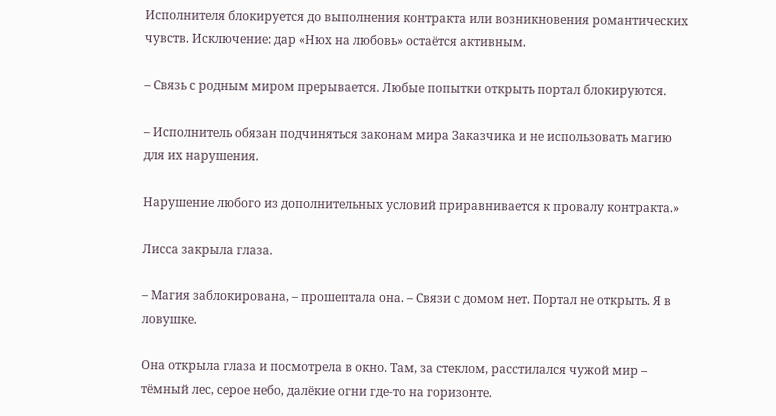Исполнителя блокируется до выполнения контракта или возникновения романтических чувств. Исключение: дар «Нюх на любовь» остаётся активным.

– Связь с родным миром прерывается. Любые попытки открыть портал блокируются.

– Исполнитель обязан подчиняться законам мира Заказчика и не использовать магию для их нарушения.

Нарушение любого из дополнительных условий приравнивается к провалу контракта.»

Лисса закрыла глаза.

– Магия заблокирована, – прошептала она. – Связи с домом нет. Портал не открыть. Я в ловушке.

Она открыла глаза и посмотрела в окно. Там, за стеклом, расстилался чужой мир – тёмный лес, серое небо, далёкие огни где-то на горизонте.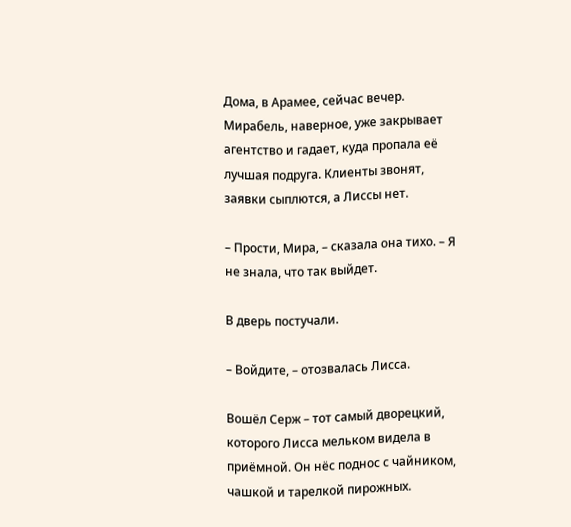Дома, в Арамее, сейчас вечер. Мирабель, наверное, уже закрывает агентство и гадает, куда пропала её лучшая подруга. Клиенты звонят, заявки сыплются, а Лиссы нет.

– Прости, Мира, – сказала она тихо. – Я не знала, что так выйдет.

В дверь постучали.

– Войдите, – отозвалась Лисса.

Вошёл Серж – тот самый дворецкий, которого Лисса мельком видела в приёмной. Он нёс поднос с чайником, чашкой и тарелкой пирожных.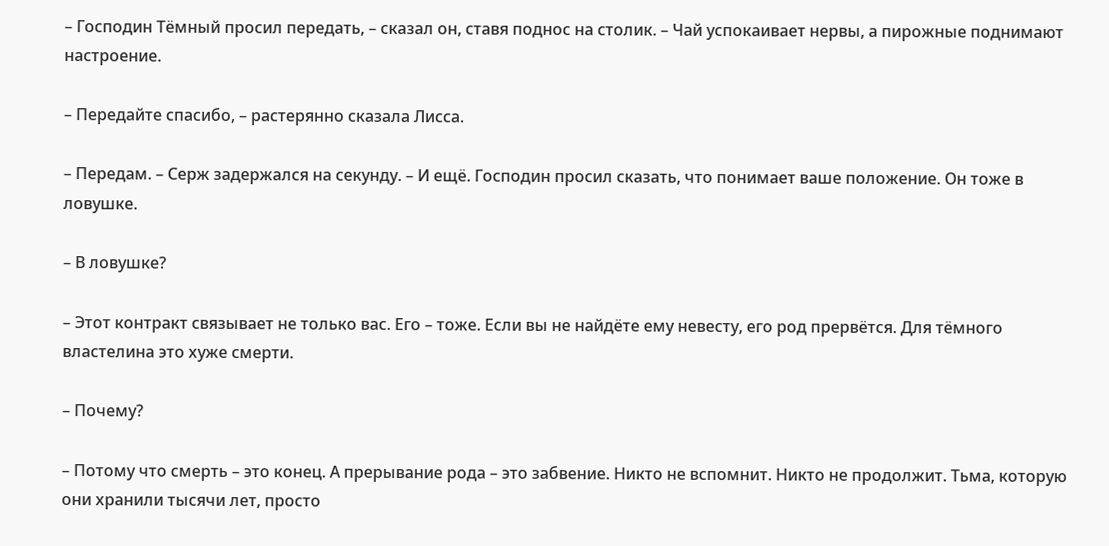– Господин Тёмный просил передать, – сказал он, ставя поднос на столик. – Чай успокаивает нервы, а пирожные поднимают настроение.

– Передайте спасибо, – растерянно сказала Лисса.

– Передам. – Серж задержался на секунду. – И ещё. Господин просил сказать, что понимает ваше положение. Он тоже в ловушке.

– В ловушке?

– Этот контракт связывает не только вас. Его – тоже. Если вы не найдёте ему невесту, его род прервётся. Для тёмного властелина это хуже смерти.

– Почему?

– Потому что смерть – это конец. А прерывание рода – это забвение. Никто не вспомнит. Никто не продолжит. Тьма, которую они хранили тысячи лет, просто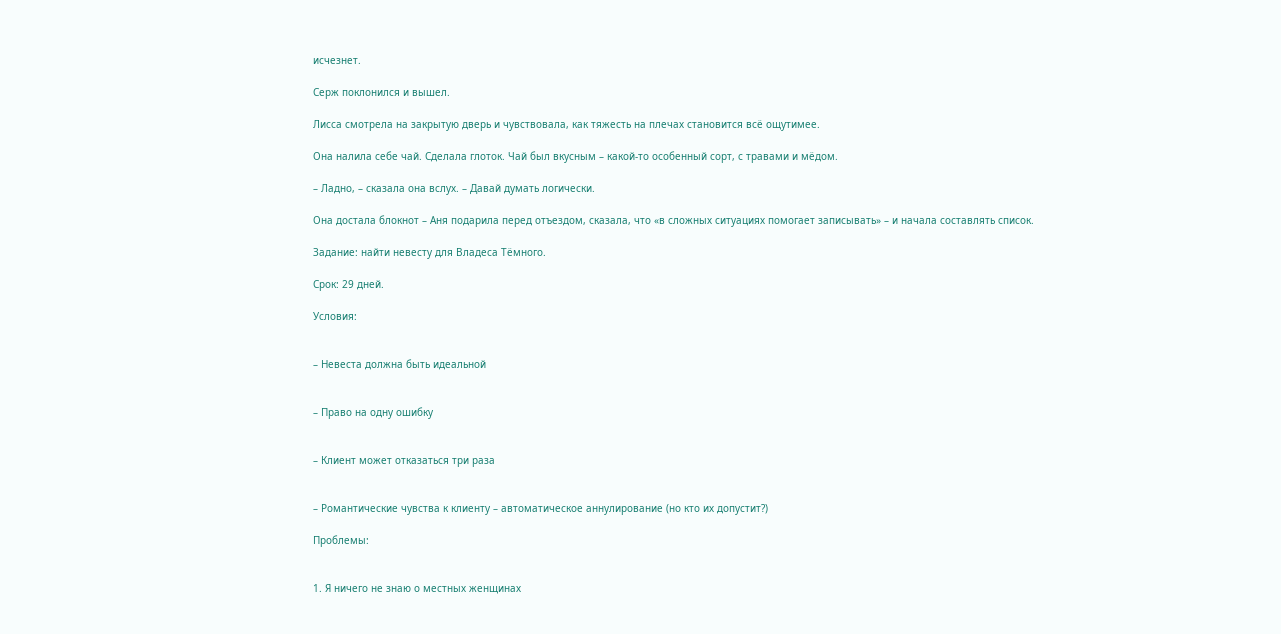исчезнет.

Серж поклонился и вышел.

Лисса смотрела на закрытую дверь и чувствовала, как тяжесть на плечах становится всё ощутимее.

Она налила себе чай. Сделала глоток. Чай был вкусным – какой-то особенный сорт, с травами и мёдом.

– Ладно, – сказала она вслух. – Давай думать логически.

Она достала блокнот – Аня подарила перед отъездом, сказала, что «в сложных ситуациях помогает записывать» – и начала составлять список.

Задание: найти невесту для Владеса Тёмного.

Срок: 29 дней.

Условия:


– Невеста должна быть идеальной


– Право на одну ошибку


– Клиент может отказаться три раза


– Романтические чувства к клиенту – автоматическое аннулирование (но кто их допустит?)

Проблемы:


1. Я ничего не знаю о местных женщинах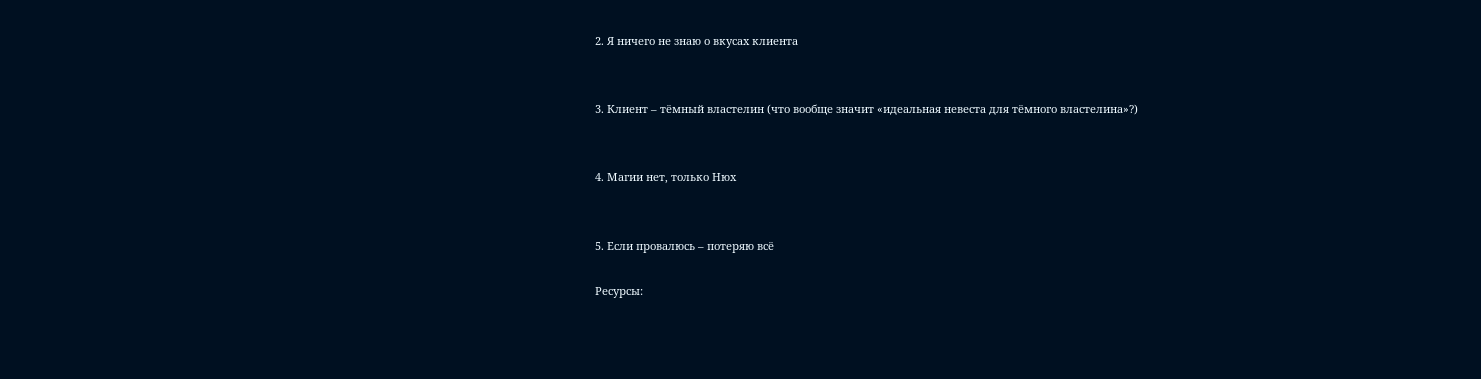2. Я ничего не знаю о вкусах клиента


3. Клиент – тёмный властелин (что вообще значит «идеальная невеста для тёмного властелина»?)


4. Магии нет, только Нюх


5. Если провалюсь – потеряю всё

Ресурсы: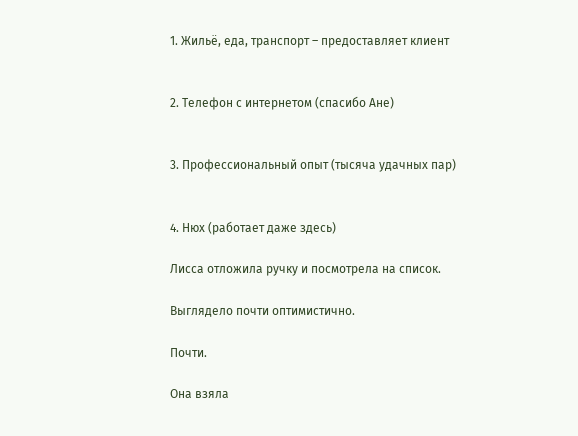1. Жильё, еда, транспорт – предоставляет клиент


2. Телефон с интернетом (спасибо Ане)


3. Профессиональный опыт (тысяча удачных пар)


4. Нюх (работает даже здесь)

Лисса отложила ручку и посмотрела на список.

Выглядело почти оптимистично.

Почти.

Она взяла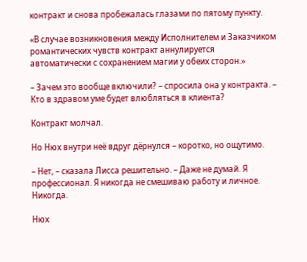контракт и снова пробежалась глазами по пятому пункту.

«В случае возникновения между Исполнителем и Заказчиком романтических чувств контракт аннулируется автоматически с сохранением магии у обеих сторон.»

– Зачем это вообще включили? – спросила она у контракта. – Кто в здравом уме будет влюбляться в клиента?

Контракт молчал.

Но Нюх внутри неё вдруг дёрнулся – коротко, но ощутимо.

– Нет, – сказала Лисса решительно. – Даже не думай. Я профессионал. Я никогда не смешиваю работу и личное. Никогда.

Нюх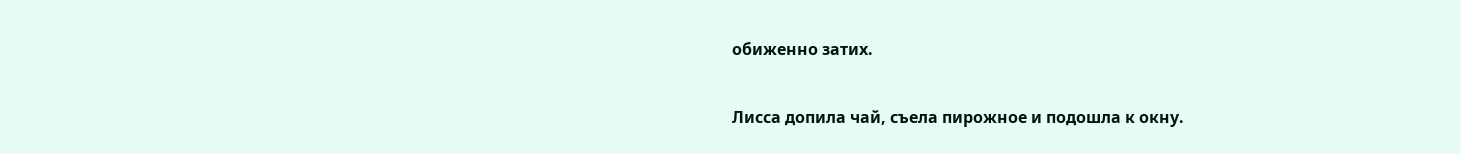обиженно затих.

Лисса допила чай, съела пирожное и подошла к окну.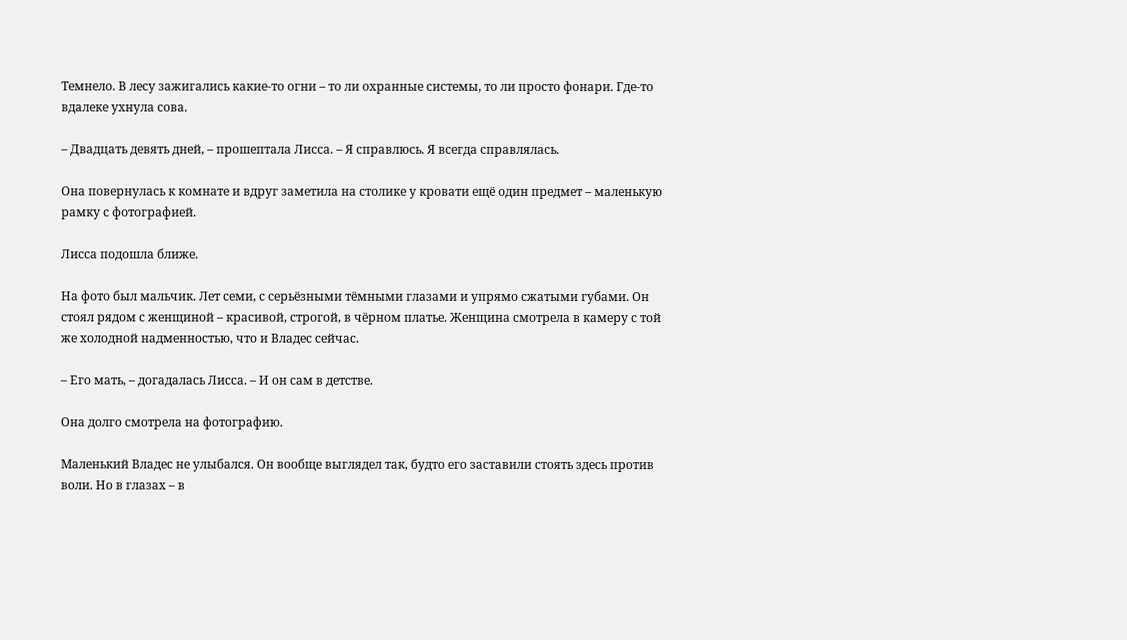Темнело. В лесу зажигались какие-то огни – то ли охранные системы, то ли просто фонари. Где-то вдалеке ухнула сова.

– Двадцать девять дней, – прошептала Лисса. – Я справлюсь. Я всегда справлялась.

Она повернулась к комнате и вдруг заметила на столике у кровати ещё один предмет – маленькую рамку с фотографией.

Лисса подошла ближе.

На фото был мальчик. Лет семи, с серьёзными тёмными глазами и упрямо сжатыми губами. Он стоял рядом с женщиной – красивой, строгой, в чёрном платье. Женщина смотрела в камеру с той же холодной надменностью, что и Владес сейчас.

– Его мать, – догадалась Лисса. – И он сам в детстве.

Она долго смотрела на фотографию.

Маленький Владес не улыбался. Он вообще выглядел так, будто его заставили стоять здесь против воли. Но в глазах – в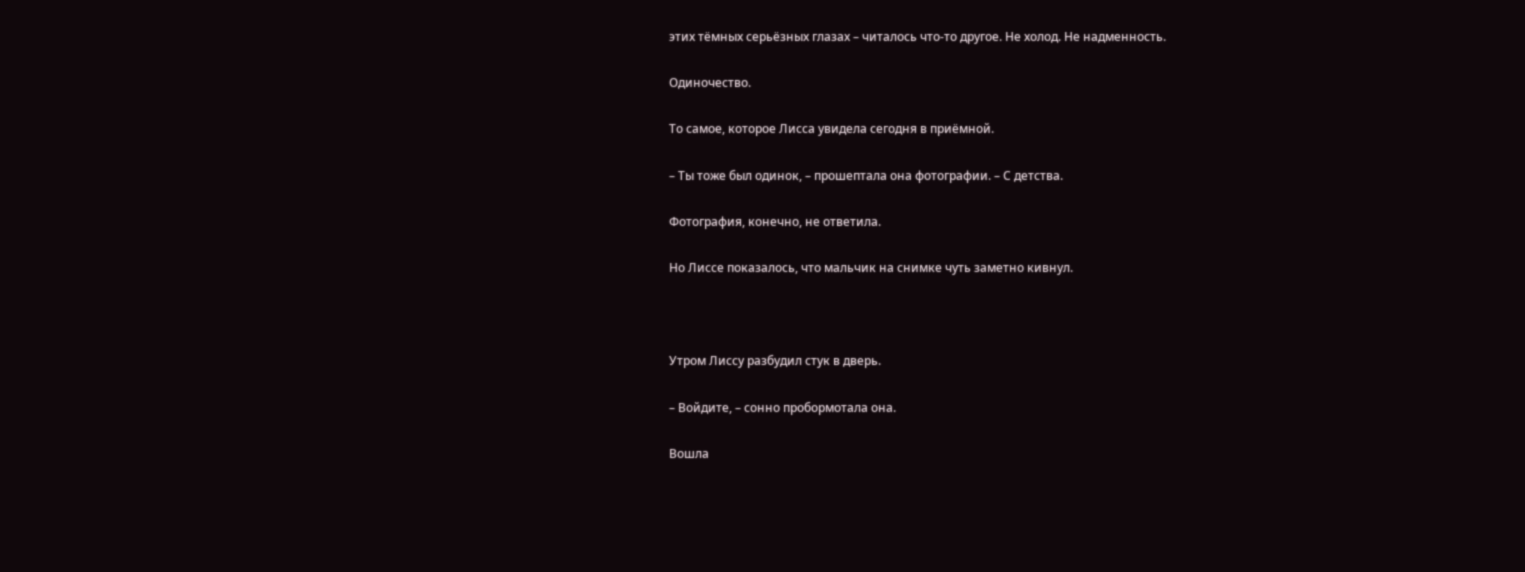этих тёмных серьёзных глазах – читалось что-то другое. Не холод. Не надменность.

Одиночество.

То самое, которое Лисса увидела сегодня в приёмной.

– Ты тоже был одинок, – прошептала она фотографии. – С детства.

Фотография, конечно, не ответила.

Но Лиссе показалось, что мальчик на снимке чуть заметно кивнул.



Утром Лиссу разбудил стук в дверь.

– Войдите, – сонно пробормотала она.

Вошла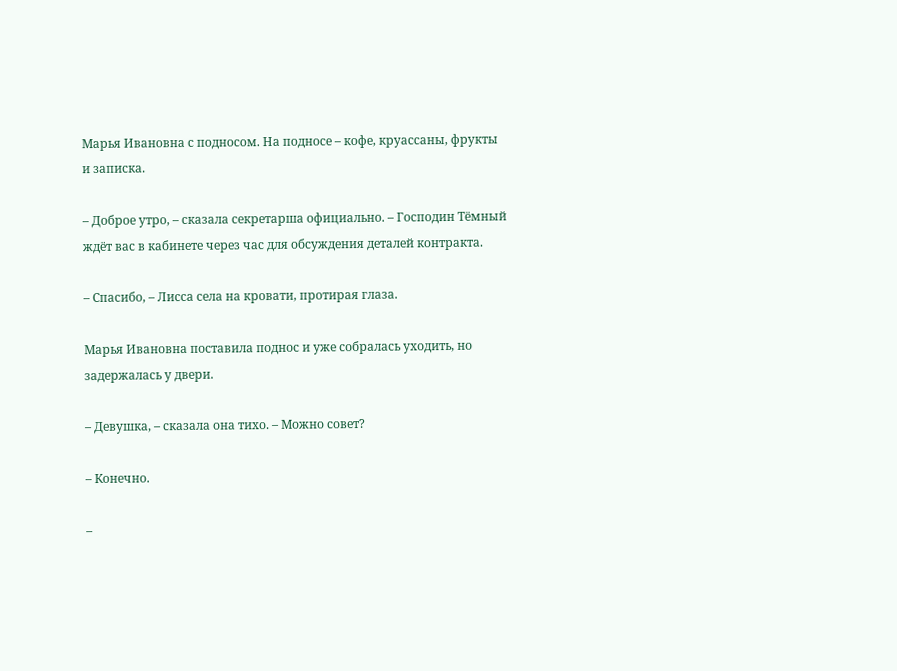Марья Ивановна с подносом. На подносе – кофе, круассаны, фрукты и записка.

– Доброе утро, – сказала секретарша официально. – Господин Тёмный ждёт вас в кабинете через час для обсуждения деталей контракта.

– Спасибо, – Лисса села на кровати, протирая глаза.

Марья Ивановна поставила поднос и уже собралась уходить, но задержалась у двери.

– Девушка, – сказала она тихо. – Можно совет?

– Конечно.

–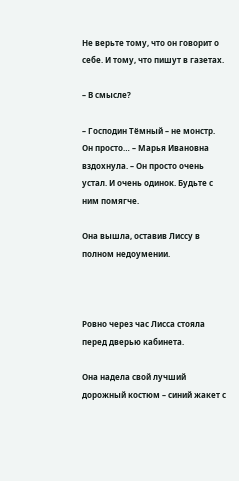Не верьте тому, что он говорит о себе. И тому, что пишут в газетах.

– В смысле?

– Господин Тёмный – не монстр. Он просто… – Марья Ивановна вздохнула. – Он просто очень устал. И очень одинок. Будьте с ним помягче.

Она вышла, оставив Лиссу в полном недоумении.



Ровно через час Лисса стояла перед дверью кабинета.

Она надела свой лучший дорожный костюм – синий жакет с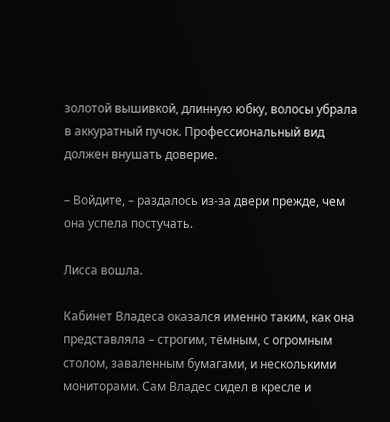золотой вышивкой, длинную юбку, волосы убрала в аккуратный пучок. Профессиональный вид должен внушать доверие.

– Войдите, – раздалось из-за двери прежде, чем она успела постучать.

Лисса вошла.

Кабинет Владеса оказался именно таким, как она представляла – строгим, тёмным, с огромным столом, заваленным бумагами, и несколькими мониторами. Сам Владес сидел в кресле и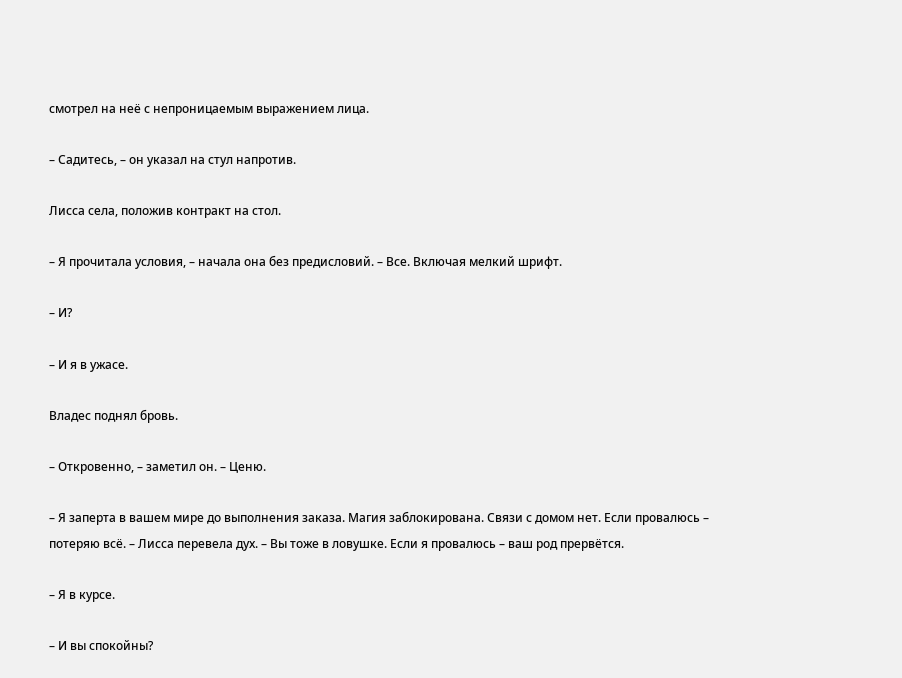смотрел на неё с непроницаемым выражением лица.

– Садитесь, – он указал на стул напротив.

Лисса села, положив контракт на стол.

– Я прочитала условия, – начала она без предисловий. – Все. Включая мелкий шрифт.

– И?

– И я в ужасе.

Владес поднял бровь.

– Откровенно, – заметил он. – Ценю.

– Я заперта в вашем мире до выполнения заказа. Магия заблокирована. Связи с домом нет. Если провалюсь – потеряю всё. – Лисса перевела дух. – Вы тоже в ловушке. Если я провалюсь – ваш род прервётся.

– Я в курсе.

– И вы спокойны?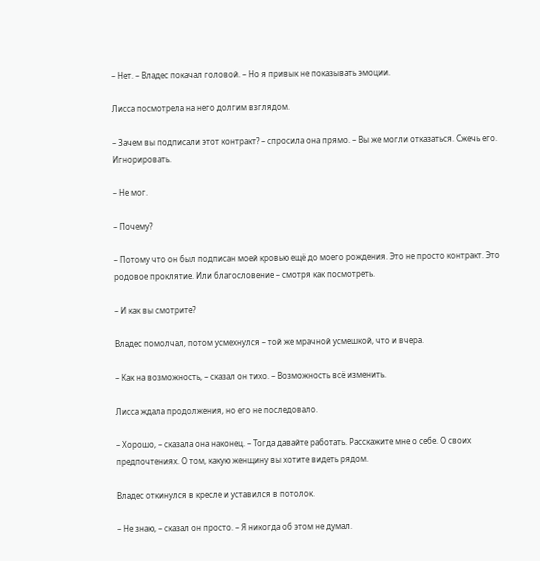– Нет. – Владес покачал головой. – Но я привык не показывать эмоции.

Лисса посмотрела на него долгим взглядом.

– Зачем вы подписали этот контракт? – спросила она прямо. – Вы же могли отказаться. Сжечь его. Игнорировать.

– Не мог.

– Почему?

– Потому что он был подписан моей кровью ещё до моего рождения. Это не просто контракт. Это родовое проклятие. Или благословение – смотря как посмотреть.

– И как вы смотрите?

Владес помолчал, потом усмехнулся – той же мрачной усмешкой, что и вчера.

– Как на возможность, – сказал он тихо. – Возможность всё изменить.

Лисса ждала продолжения, но его не последовало.

– Хорошо, – сказала она наконец. – Тогда давайте работать. Расскажите мне о себе. О своих предпочтениях. О том, какую женщину вы хотите видеть рядом.

Владес откинулся в кресле и уставился в потолок.

– Не знаю, – сказал он просто. – Я никогда об этом не думал.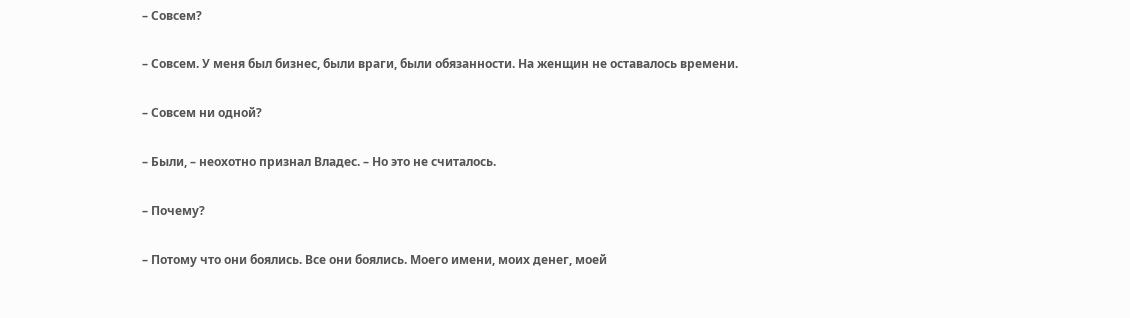– Совсем?

– Совсем. У меня был бизнес, были враги, были обязанности. На женщин не оставалось времени.

– Совсем ни одной?

– Были, – неохотно признал Владес. – Но это не считалось.

– Почему?

– Потому что они боялись. Все они боялись. Моего имени, моих денег, моей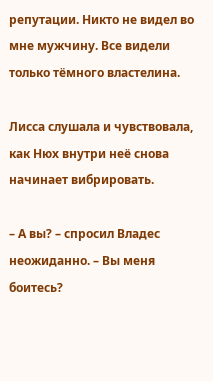репутации. Никто не видел во мне мужчину. Все видели только тёмного властелина.

Лисса слушала и чувствовала, как Нюх внутри неё снова начинает вибрировать.

– А вы? – спросил Владес неожиданно. – Вы меня боитесь?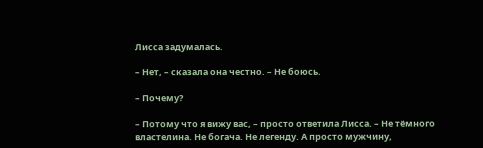Лисса задумалась.

– Нет, – сказала она честно. – Не боюсь.

– Почему?

– Потому что я вижу вас, – просто ответила Лисса. – Не тёмного властелина. Не богача. Не легенду. А просто мужчину,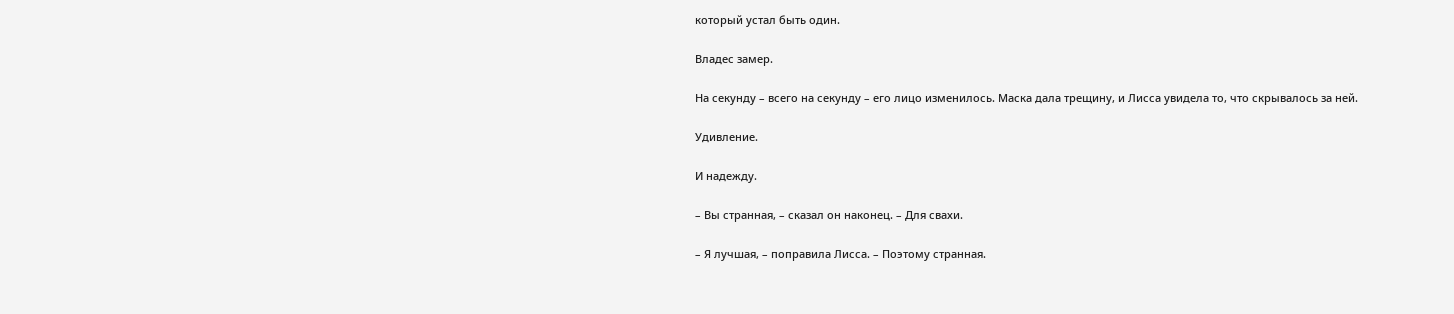который устал быть один.

Владес замер.

На секунду – всего на секунду – его лицо изменилось. Маска дала трещину, и Лисса увидела то, что скрывалось за ней.

Удивление.

И надежду.

– Вы странная, – сказал он наконец. – Для свахи.

– Я лучшая, – поправила Лисса. – Поэтому странная.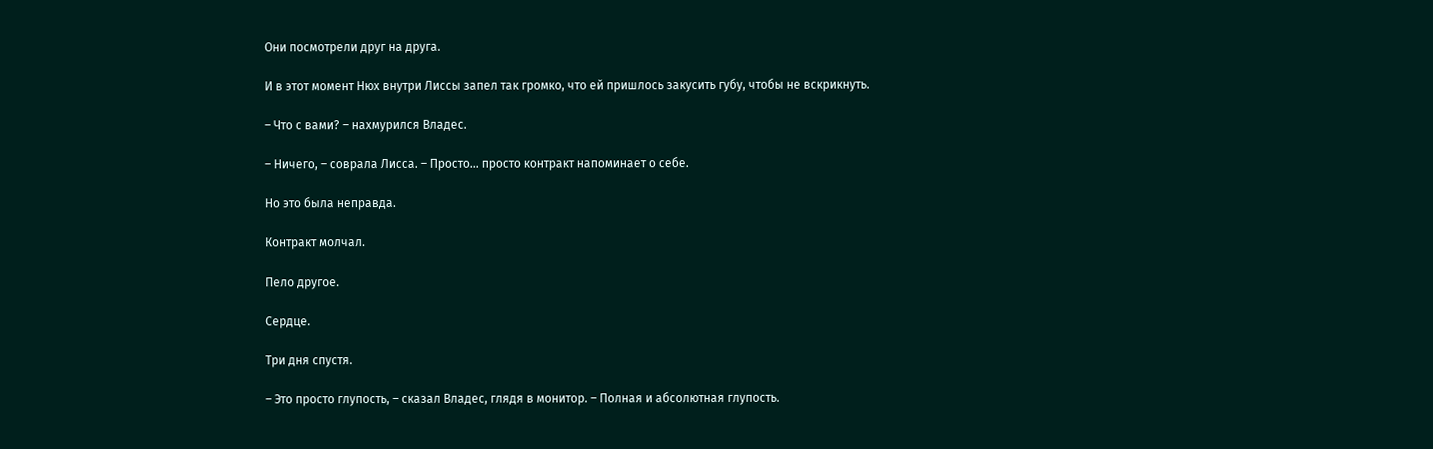Они посмотрели друг на друга.

И в этот момент Нюх внутри Лиссы запел так громко, что ей пришлось закусить губу, чтобы не вскрикнуть.

– Что с вами? – нахмурился Владес.

– Ничего, – соврала Лисса. – Просто… просто контракт напоминает о себе.

Но это была неправда.

Контракт молчал.

Пело другое.

Сердце.

Три дня спустя.

– Это просто глупость, – сказал Владес, глядя в монитор. – Полная и абсолютная глупость.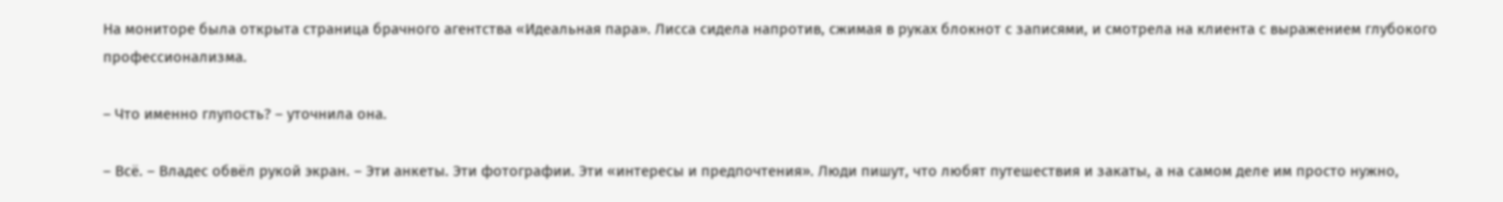На мониторе была открыта страница брачного агентства «Идеальная пара». Лисса сидела напротив, сжимая в руках блокнот с записями, и смотрела на клиента с выражением глубокого профессионализма.

– Что именно глупость? – уточнила она.

– Всё. – Владес обвёл рукой экран. – Эти анкеты. Эти фотографии. Эти «интересы и предпочтения». Люди пишут, что любят путешествия и закаты, а на самом деле им просто нужно,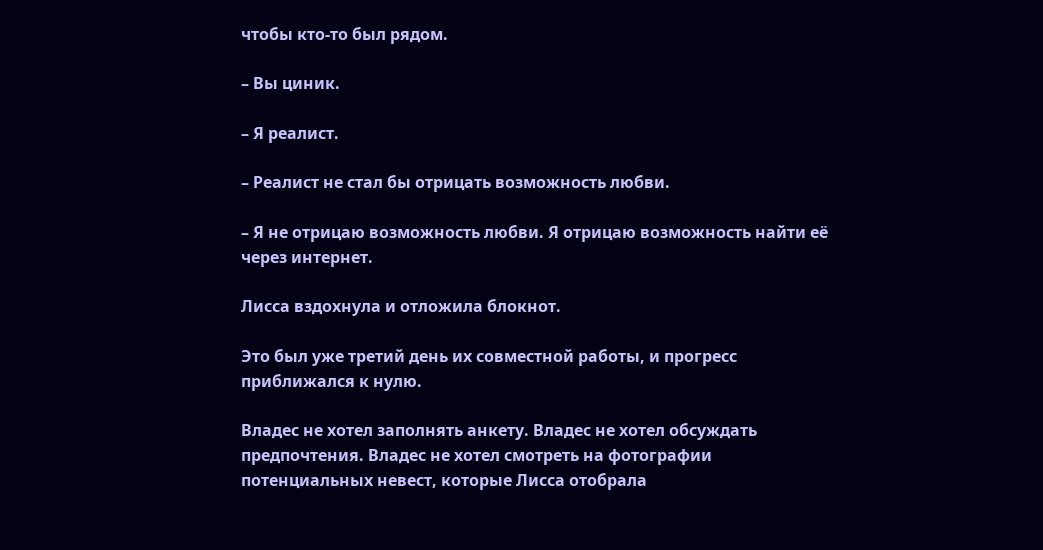чтобы кто-то был рядом.

– Вы циник.

– Я реалист.

– Реалист не стал бы отрицать возможность любви.

– Я не отрицаю возможность любви. Я отрицаю возможность найти её через интернет.

Лисса вздохнула и отложила блокнот.

Это был уже третий день их совместной работы, и прогресс приближался к нулю.

Владес не хотел заполнять анкету. Владес не хотел обсуждать предпочтения. Владес не хотел смотреть на фотографии потенциальных невест, которые Лисса отобрала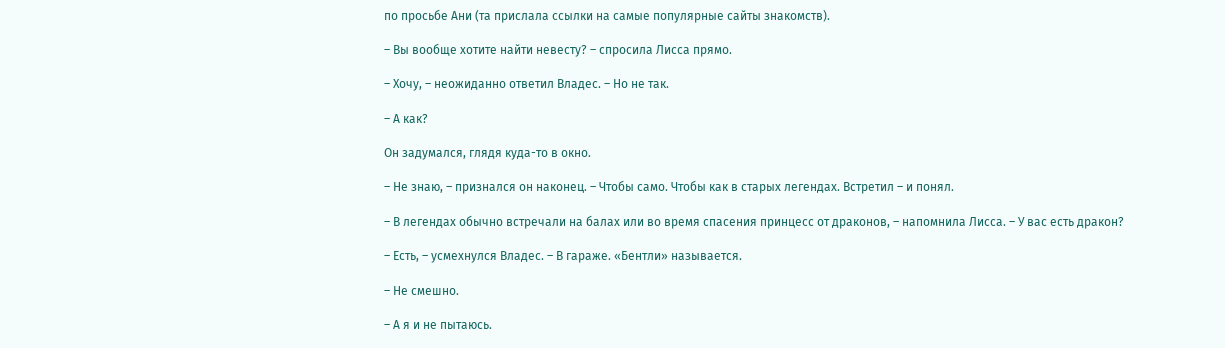по просьбе Ани (та прислала ссылки на самые популярные сайты знакомств).

– Вы вообще хотите найти невесту? – спросила Лисса прямо.

– Хочу, – неожиданно ответил Владес. – Но не так.

– А как?

Он задумался, глядя куда-то в окно.

– Не знаю, – признался он наконец. – Чтобы само. Чтобы как в старых легендах. Встретил – и понял.

– В легендах обычно встречали на балах или во время спасения принцесс от драконов, – напомнила Лисса. – У вас есть дракон?

– Есть, – усмехнулся Владес. – В гараже. «Бентли» называется.

– Не смешно.

– А я и не пытаюсь.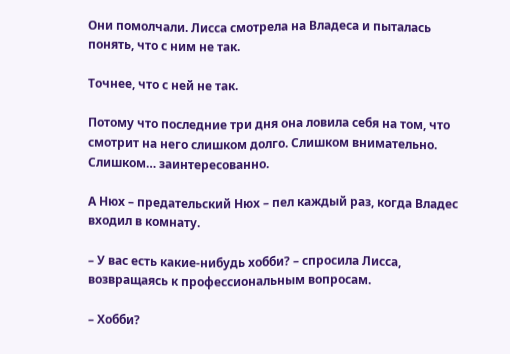Они помолчали. Лисса смотрела на Владеса и пыталась понять, что с ним не так.

Точнее, что с ней не так.

Потому что последние три дня она ловила себя на том, что смотрит на него слишком долго. Слишком внимательно. Слишком… заинтересованно.

А Нюх – предательский Нюх – пел каждый раз, когда Владес входил в комнату.

– У вас есть какие-нибудь хобби? – спросила Лисса, возвращаясь к профессиональным вопросам.

– Хобби?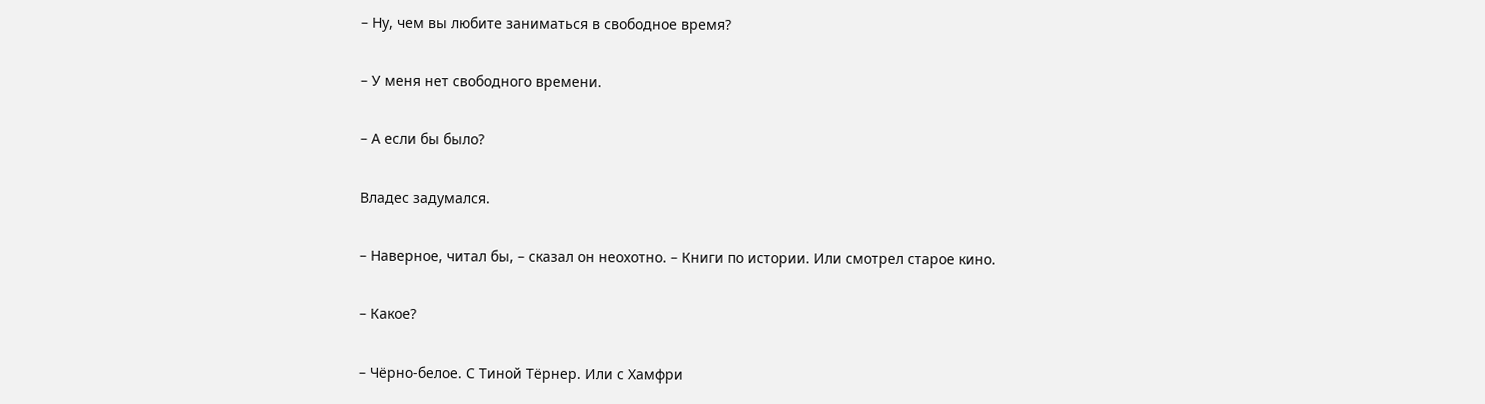– Ну, чем вы любите заниматься в свободное время?

– У меня нет свободного времени.

– А если бы было?

Владес задумался.

– Наверное, читал бы, – сказал он неохотно. – Книги по истории. Или смотрел старое кино.

– Какое?

– Чёрно-белое. С Тиной Тёрнер. Или с Хамфри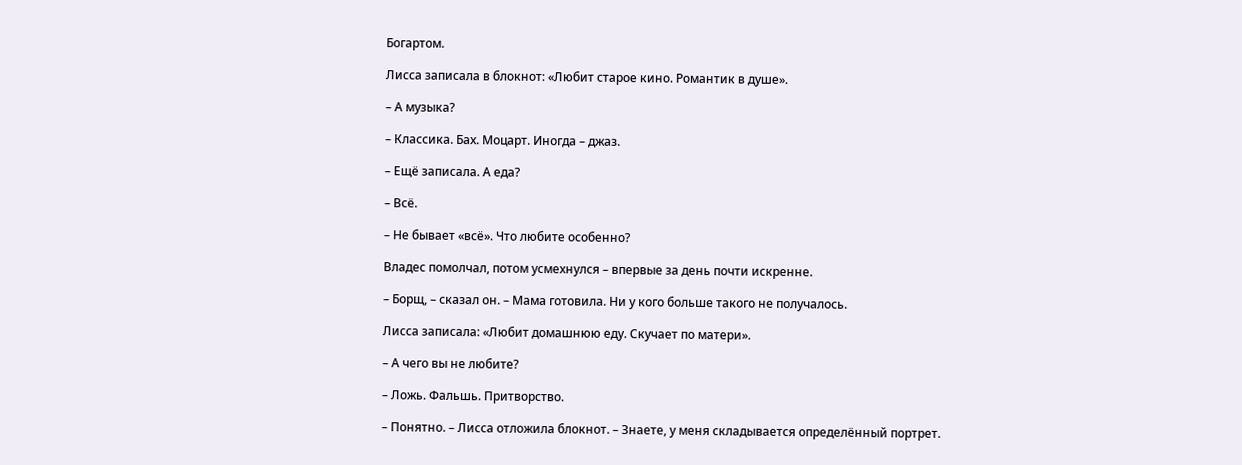Богартом.

Лисса записала в блокнот: «Любит старое кино. Романтик в душе».

– А музыка?

– Классика. Бах. Моцарт. Иногда – джаз.

– Ещё записала. А еда?

– Всё.

– Не бывает «всё». Что любите особенно?

Владес помолчал, потом усмехнулся – впервые за день почти искренне.

– Борщ, – сказал он. – Мама готовила. Ни у кого больше такого не получалось.

Лисса записала: «Любит домашнюю еду. Скучает по матери».

– А чего вы не любите?

– Ложь. Фальшь. Притворство.

– Понятно. – Лисса отложила блокнот. – Знаете, у меня складывается определённый портрет.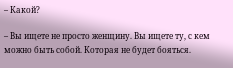– Какой?

– Вы ищете не просто женщину. Вы ищете ту, с кем можно быть собой. Которая не будет бояться.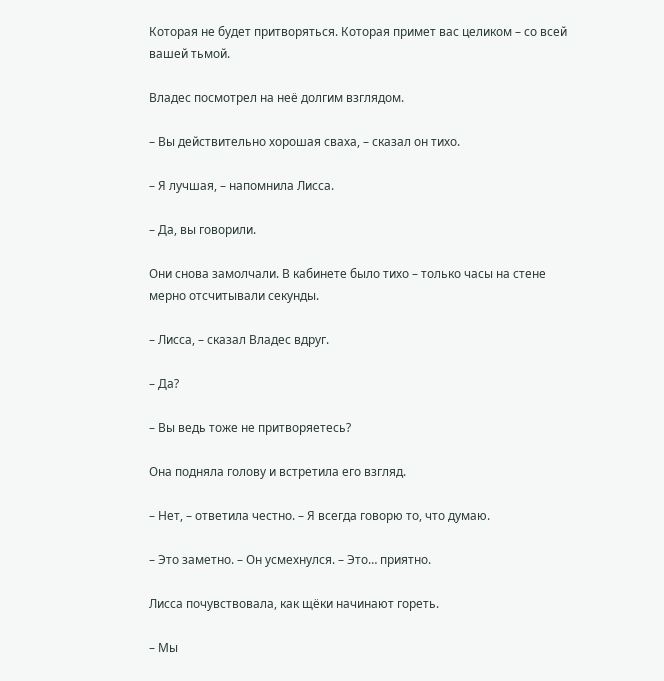Которая не будет притворяться. Которая примет вас целиком – со всей вашей тьмой.

Владес посмотрел на неё долгим взглядом.

– Вы действительно хорошая сваха, – сказал он тихо.

– Я лучшая, – напомнила Лисса.

– Да, вы говорили.

Они снова замолчали. В кабинете было тихо – только часы на стене мерно отсчитывали секунды.

– Лисса, – сказал Владес вдруг.

– Да?

– Вы ведь тоже не притворяетесь?

Она подняла голову и встретила его взгляд.

– Нет, – ответила честно. – Я всегда говорю то, что думаю.

– Это заметно. – Он усмехнулся. – Это… приятно.

Лисса почувствовала, как щёки начинают гореть.

– Мы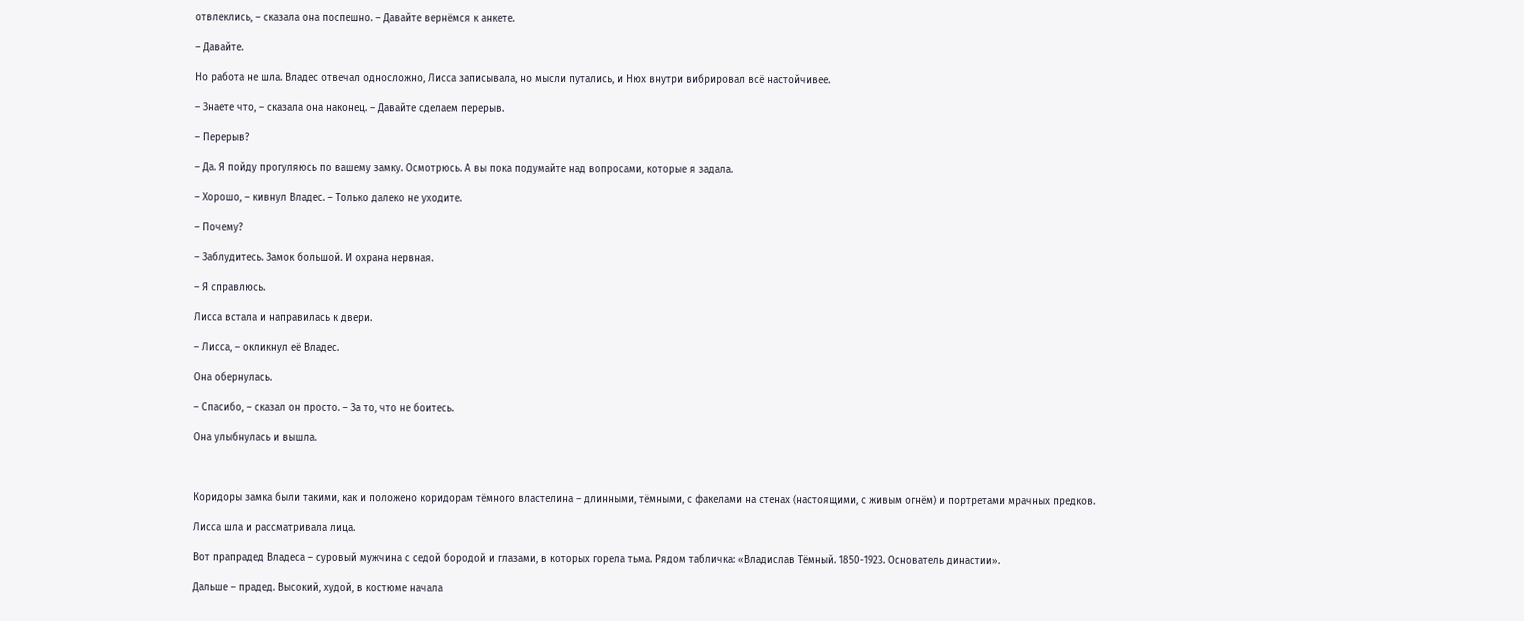отвлеклись, – сказала она поспешно. – Давайте вернёмся к анкете.

– Давайте.

Но работа не шла. Владес отвечал односложно, Лисса записывала, но мысли путались, и Нюх внутри вибрировал всё настойчивее.

– Знаете что, – сказала она наконец. – Давайте сделаем перерыв.

– Перерыв?

– Да. Я пойду прогуляюсь по вашему замку. Осмотрюсь. А вы пока подумайте над вопросами, которые я задала.

– Хорошо, – кивнул Владес. – Только далеко не уходите.

– Почему?

– Заблудитесь. Замок большой. И охрана нервная.

– Я справлюсь.

Лисса встала и направилась к двери.

– Лисса, – окликнул её Владес.

Она обернулась.

– Спасибо, – сказал он просто. – За то, что не боитесь.

Она улыбнулась и вышла.



Коридоры замка были такими, как и положено коридорам тёмного властелина – длинными, тёмными, с факелами на стенах (настоящими, с живым огнём) и портретами мрачных предков.

Лисса шла и рассматривала лица.

Вот прапрадед Владеса – суровый мужчина с седой бородой и глазами, в которых горела тьма. Рядом табличка: «Владислав Тёмный. 1850-1923. Основатель династии».

Дальше – прадед. Высокий, худой, в костюме начала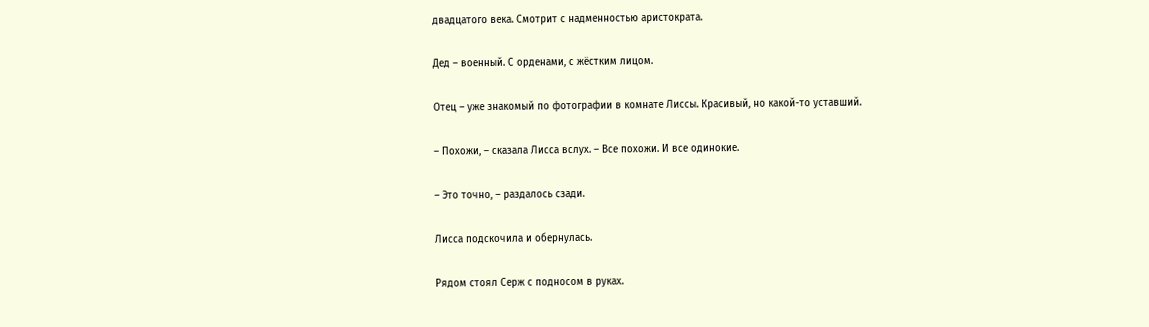двадцатого века. Смотрит с надменностью аристократа.

Дед – военный. С орденами, с жёстким лицом.

Отец – уже знакомый по фотографии в комнате Лиссы. Красивый, но какой-то уставший.

– Похожи, – сказала Лисса вслух. – Все похожи. И все одинокие.

– Это точно, – раздалось сзади.

Лисса подскочила и обернулась.

Рядом стоял Серж с подносом в руках.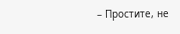– Простите, не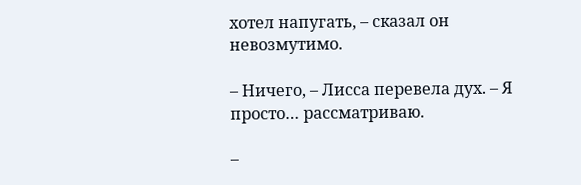хотел напугать, – сказал он невозмутимо.

– Ничего, – Лисса перевела дух. – Я просто… рассматриваю.

–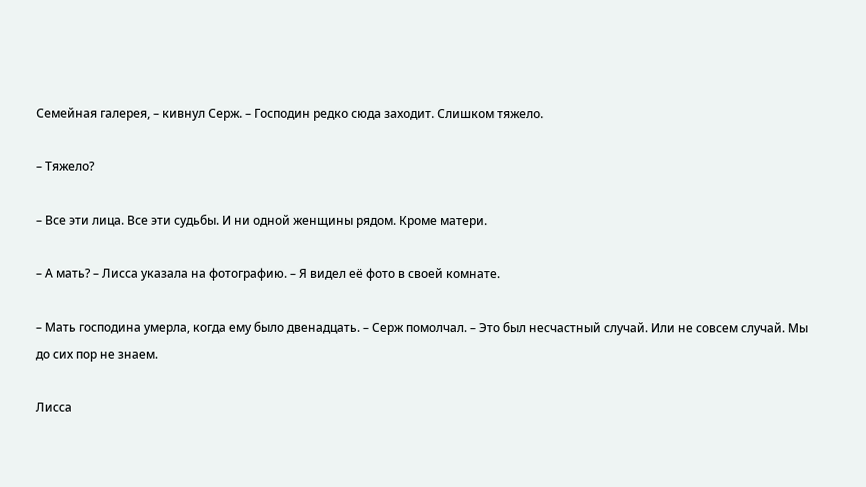Семейная галерея, – кивнул Серж. – Господин редко сюда заходит. Слишком тяжело.

– Тяжело?

– Все эти лица. Все эти судьбы. И ни одной женщины рядом. Кроме матери.

– А мать? – Лисса указала на фотографию. – Я видел её фото в своей комнате.

– Мать господина умерла, когда ему было двенадцать. – Серж помолчал. – Это был несчастный случай. Или не совсем случай. Мы до сих пор не знаем.

Лисса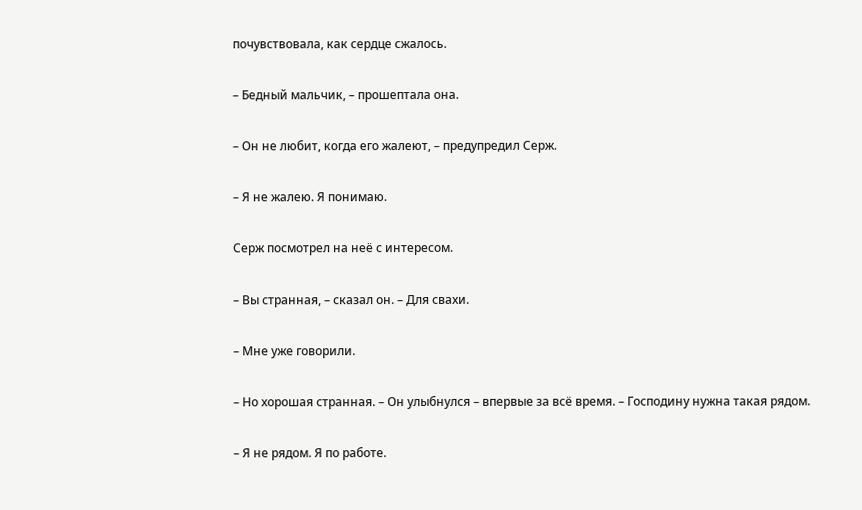почувствовала, как сердце сжалось.

– Бедный мальчик, – прошептала она.

– Он не любит, когда его жалеют, – предупредил Серж.

– Я не жалею. Я понимаю.

Серж посмотрел на неё с интересом.

– Вы странная, – сказал он. – Для свахи.

– Мне уже говорили.

– Но хорошая странная. – Он улыбнулся – впервые за всё время. – Господину нужна такая рядом.

– Я не рядом. Я по работе.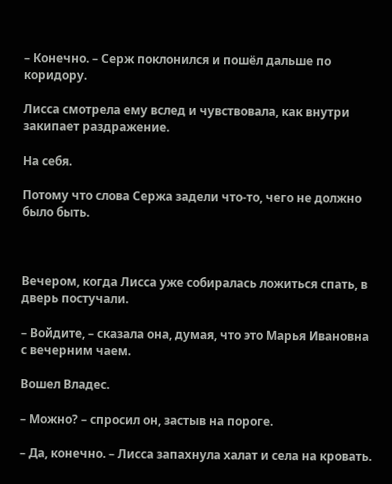– Конечно. – Серж поклонился и пошёл дальше по коридору.

Лисса смотрела ему вслед и чувствовала, как внутри закипает раздражение.

На себя.

Потому что слова Сержа задели что-то, чего не должно было быть.



Вечером, когда Лисса уже собиралась ложиться спать, в дверь постучали.

– Войдите, – сказала она, думая, что это Марья Ивановна с вечерним чаем.

Вошел Владес.

– Можно? – спросил он, застыв на пороге.

– Да, конечно. – Лисса запахнула халат и села на кровать.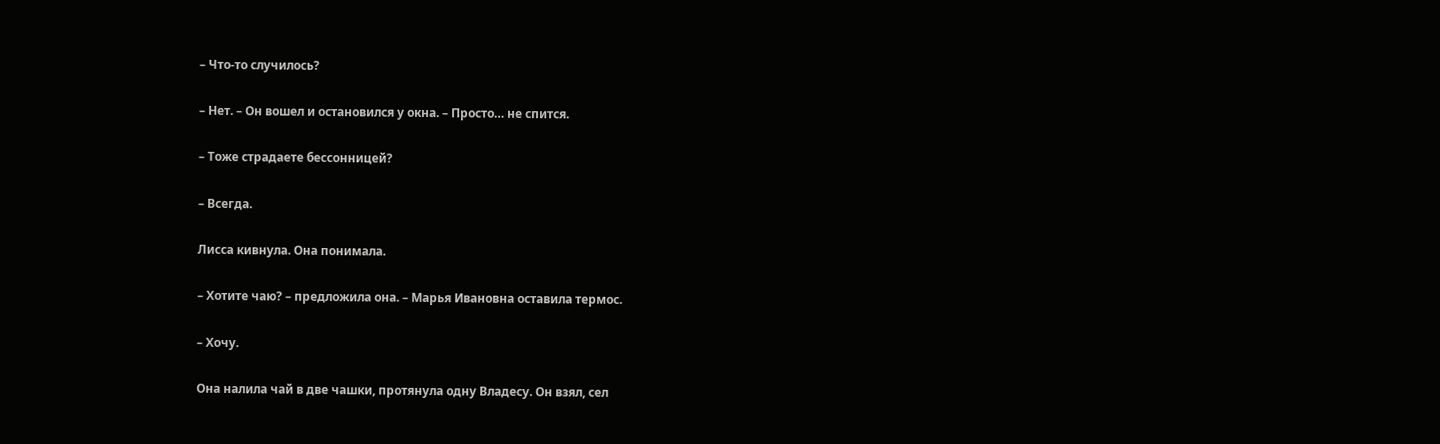– Что-то случилось?

– Нет. – Он вошел и остановился у окна. – Просто… не спится.

– Тоже страдаете бессонницей?

– Всегда.

Лисса кивнула. Она понимала.

– Хотите чаю? – предложила она. – Марья Ивановна оставила термос.

– Хочу.

Она налила чай в две чашки, протянула одну Владесу. Он взял, сел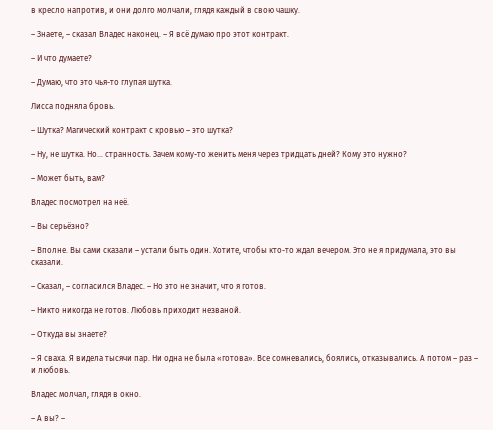в кресло напротив, и они долго молчали, глядя каждый в свою чашку.

– Знаете, – сказал Владес наконец. – Я всё думаю про этот контракт.

– И что думаете?

– Думаю, что это чья-то глупая шутка.

Лисса подняла бровь.

– Шутка? Магический контракт с кровью – это шутка?

– Ну, не шутка. Но… странность. Зачем кому-то женить меня через тридцать дней? Кому это нужно?

– Может быть, вам?

Владес посмотрел на неё.

– Вы серьёзно?

– Вполне. Вы сами сказали – устали быть один. Хотите, чтобы кто-то ждал вечером. Это не я придумала, это вы сказали.

– Сказал, – согласился Владес. – Но это не значит, что я готов.

– Никто никогда не готов. Любовь приходит незваной.

– Откуда вы знаете?

– Я сваха. Я видела тысячи пар. Ни одна не была «готова». Все сомневались, боялись, отказывались. А потом – раз – и любовь.

Владес молчал, глядя в окно.

– А вы? –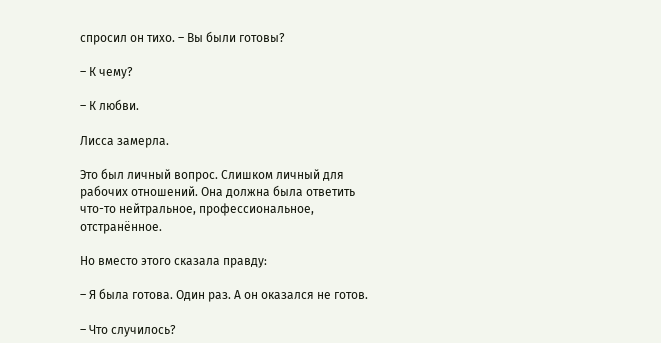спросил он тихо. – Вы были готовы?

– К чему?

– К любви.

Лисса замерла.

Это был личный вопрос. Слишком личный для рабочих отношений. Она должна была ответить что-то нейтральное, профессиональное, отстранённое.

Но вместо этого сказала правду:

– Я была готова. Один раз. А он оказался не готов.

– Что случилось?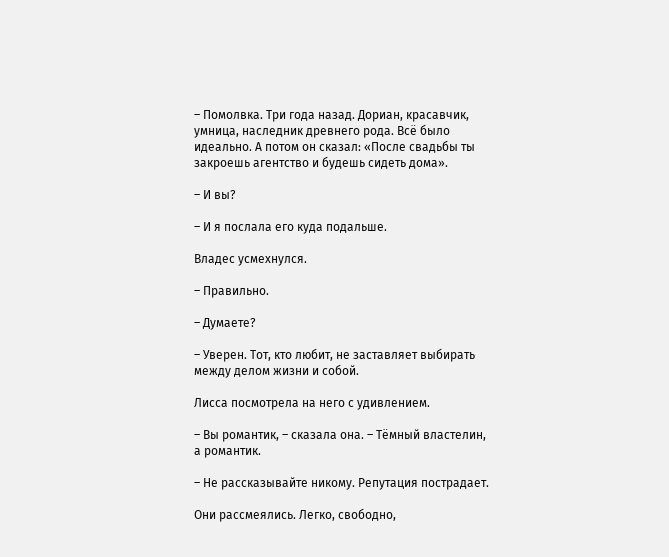– Помолвка. Три года назад. Дориан, красавчик, умница, наследник древнего рода. Всё было идеально. А потом он сказал: «После свадьбы ты закроешь агентство и будешь сидеть дома».

– И вы?

– И я послала его куда подальше.

Владес усмехнулся.

– Правильно.

– Думаете?

– Уверен. Тот, кто любит, не заставляет выбирать между делом жизни и собой.

Лисса посмотрела на него с удивлением.

– Вы романтик, – сказала она. – Тёмный властелин, а романтик.

– Не рассказывайте никому. Репутация пострадает.

Они рассмеялись. Легко, свободно,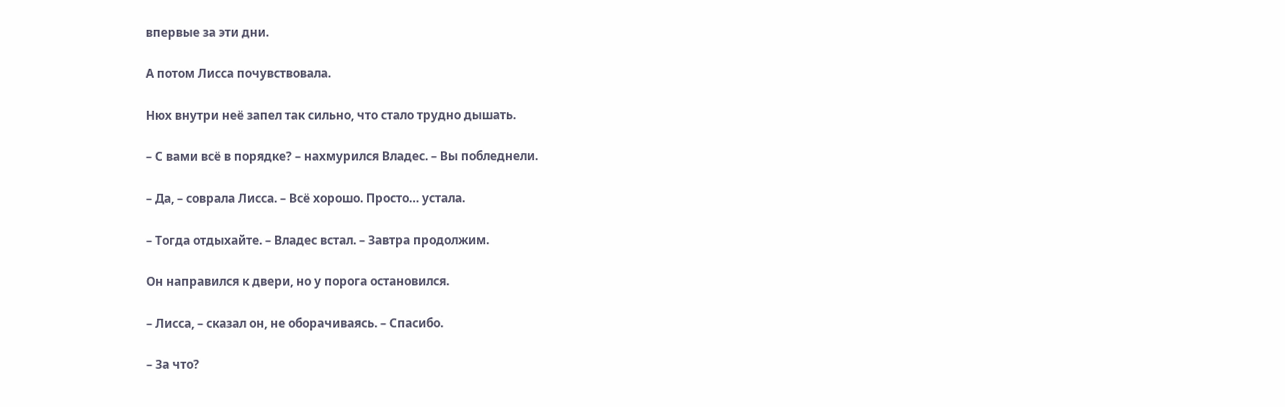впервые за эти дни.

А потом Лисса почувствовала.

Нюх внутри неё запел так сильно, что стало трудно дышать.

– С вами всё в порядке? – нахмурился Владес. – Вы побледнели.

– Да, – соврала Лисса. – Всё хорошо. Просто… устала.

– Тогда отдыхайте. – Владес встал. – Завтра продолжим.

Он направился к двери, но у порога остановился.

– Лисса, – сказал он, не оборачиваясь. – Спасибо.

– За что?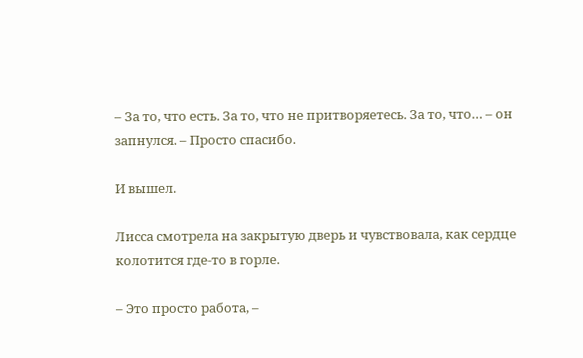– За то, что есть. За то, что не притворяетесь. За то, что… – он запнулся. – Просто спасибо.

И вышел.

Лисса смотрела на закрытую дверь и чувствовала, как сердце колотится где-то в горле.

– Это просто работа, –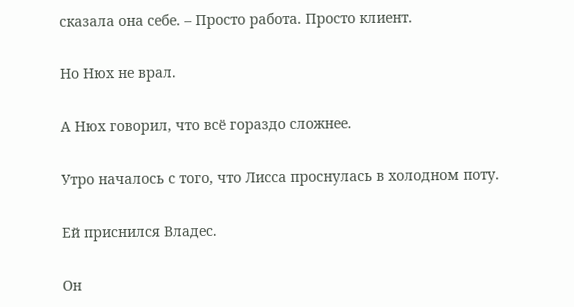сказала она себе. – Просто работа. Просто клиент.

Но Нюх не врал.

А Нюх говорил, что всё гораздо сложнее.

Утро началось с того, что Лисса проснулась в холодном поту.

Ей приснился Владес.

Он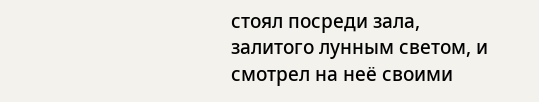стоял посреди зала, залитого лунным светом, и смотрел на неё своими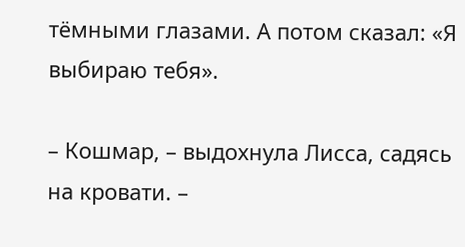тёмными глазами. А потом сказал: «Я выбираю тебя».

– Кошмар, – выдохнула Лисса, садясь на кровати. –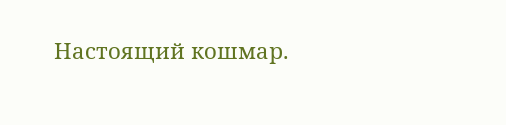Настоящий кошмар.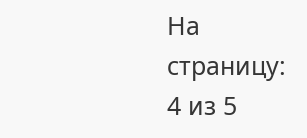На страницу:
4 из 5